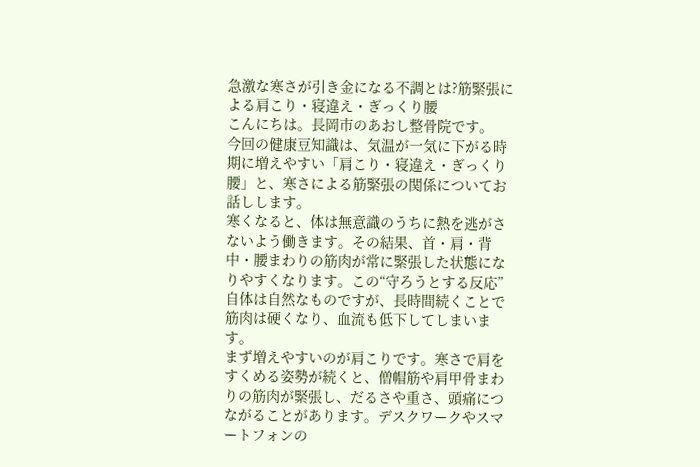急激な寒さが引き金になる不調とは?筋緊張による肩こり・寝違え・ぎっくり腰
こんにちは。長岡市のあおし整骨院です。
今回の健康豆知識は、気温が一気に下がる時期に増えやすい「肩こり・寝違え・ぎっくり腰」と、寒さによる筋緊張の関係についてお話しします。
寒くなると、体は無意識のうちに熱を逃がさないよう働きます。その結果、首・肩・背中・腰まわりの筋肉が常に緊張した状態になりやすくなります。この“守ろうとする反応”自体は自然なものですが、長時間続くことで筋肉は硬くなり、血流も低下してしまいます。
まず増えやすいのが肩こりです。寒さで肩をすくめる姿勢が続くと、僧帽筋や肩甲骨まわりの筋肉が緊張し、だるさや重さ、頭痛につながることがあります。デスクワークやスマートフォンの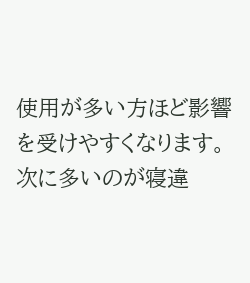使用が多い方ほど影響を受けやすくなります。
次に多いのが寝違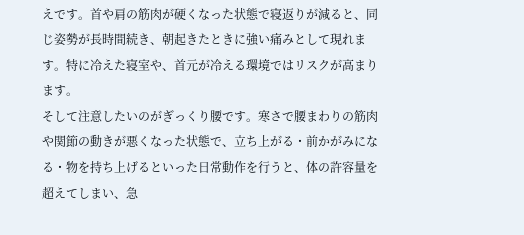えです。首や肩の筋肉が硬くなった状態で寝返りが減ると、同じ姿勢が長時間続き、朝起きたときに強い痛みとして現れます。特に冷えた寝室や、首元が冷える環境ではリスクが高まります。
そして注意したいのがぎっくり腰です。寒さで腰まわりの筋肉や関節の動きが悪くなった状態で、立ち上がる・前かがみになる・物を持ち上げるといった日常動作を行うと、体の許容量を超えてしまい、急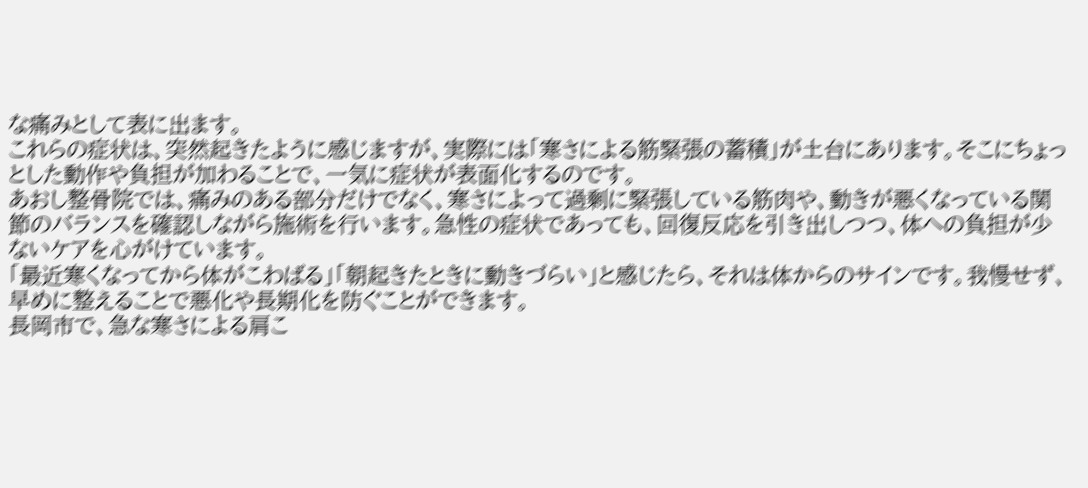な痛みとして表に出ます。
これらの症状は、突然起きたように感じますが、実際には「寒さによる筋緊張の蓄積」が土台にあります。そこにちょっとした動作や負担が加わることで、一気に症状が表面化するのです。
あおし整骨院では、痛みのある部分だけでなく、寒さによって過剰に緊張している筋肉や、動きが悪くなっている関節のバランスを確認しながら施術を行います。急性の症状であっても、回復反応を引き出しつつ、体への負担が少ないケアを心がけています。
「最近寒くなってから体がこわばる」「朝起きたときに動きづらい」と感じたら、それは体からのサインです。我慢せず、早めに整えることで悪化や長期化を防ぐことができます。
長岡市で、急な寒さによる肩こ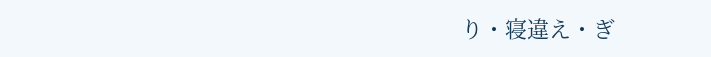り・寝違え・ぎ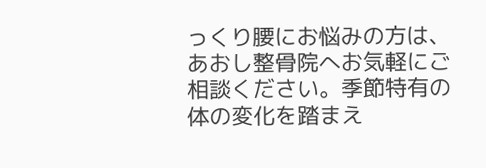っくり腰にお悩みの方は、あおし整骨院へお気軽にご相談ください。季節特有の体の変化を踏まえ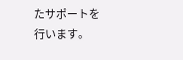たサポートを行います。